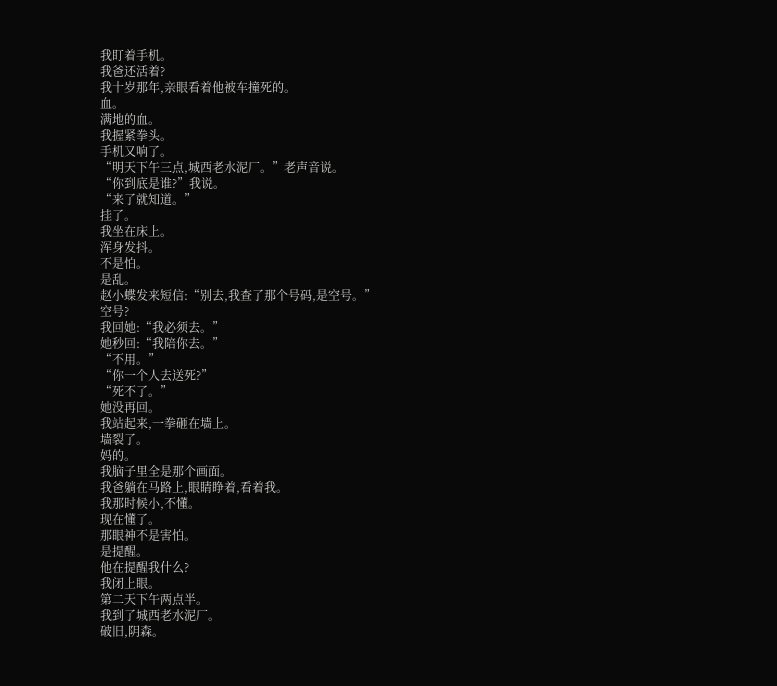我盯着手机。
我爸还活着?
我十岁那年,亲眼看着他被车撞死的。
血。
满地的血。
我握紧拳头。
手机又响了。
“明天下午三点,城西老水泥厂。”老声音说。
“你到底是谁?”我说。
“来了就知道。”
挂了。
我坐在床上。
浑身发抖。
不是怕。
是乱。
赵小蝶发来短信:“别去,我查了那个号码,是空号。”
空号?
我回她:“我必须去。”
她秒回:“我陪你去。”
“不用。”
“你一个人去送死?”
“死不了。”
她没再回。
我站起来,一拳砸在墙上。
墙裂了。
妈的。
我脑子里全是那个画面。
我爸躺在马路上,眼睛睁着,看着我。
我那时候小,不懂。
现在懂了。
那眼神不是害怕。
是提醒。
他在提醒我什么?
我闭上眼。
第二天下午两点半。
我到了城西老水泥厂。
破旧,阴森。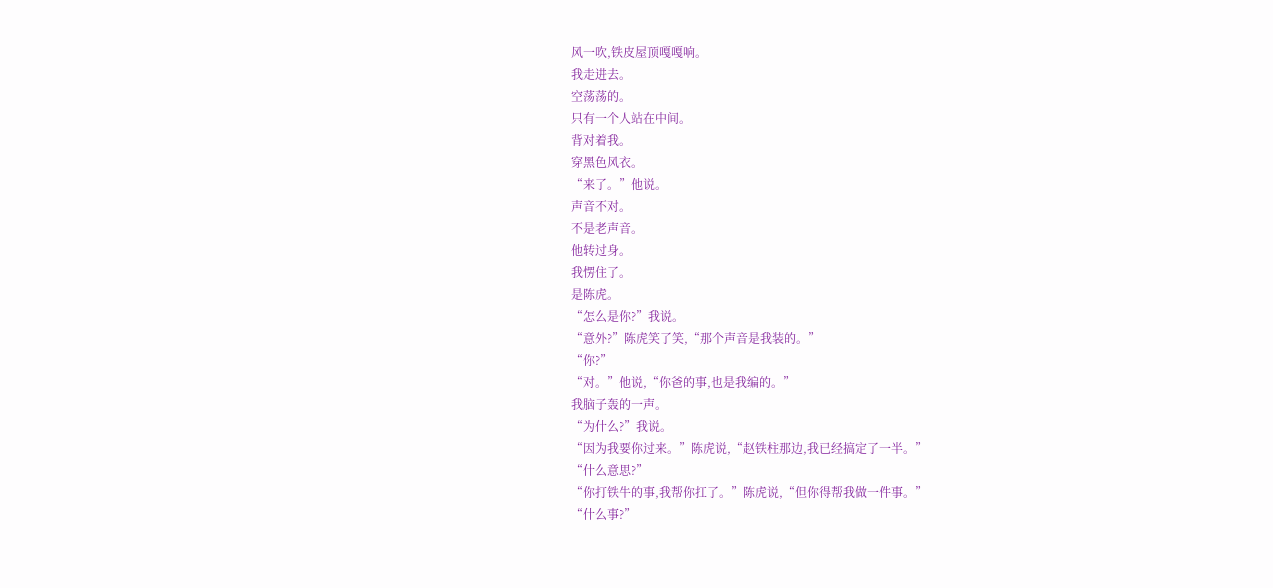风一吹,铁皮屋顶嘎嘎响。
我走进去。
空荡荡的。
只有一个人站在中间。
背对着我。
穿黑色风衣。
“来了。”他说。
声音不对。
不是老声音。
他转过身。
我愣住了。
是陈虎。
“怎么是你?”我说。
“意外?”陈虎笑了笑,“那个声音是我装的。”
“你?”
“对。”他说,“你爸的事,也是我编的。”
我脑子轰的一声。
“为什么?”我说。
“因为我要你过来。”陈虎说,“赵铁柱那边,我已经搞定了一半。”
“什么意思?”
“你打铁牛的事,我帮你扛了。”陈虎说,“但你得帮我做一件事。”
“什么事?”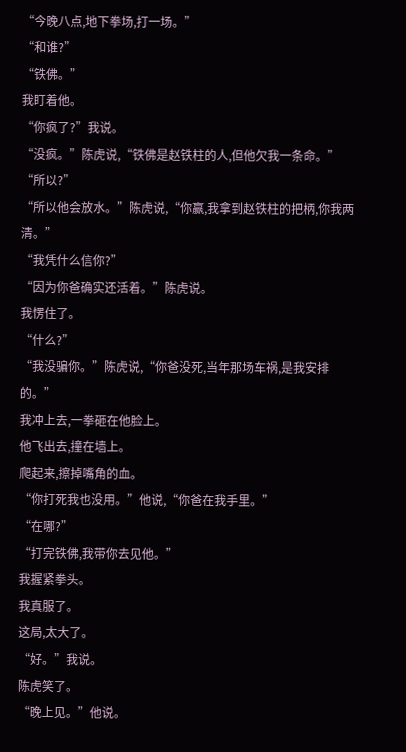“今晚八点,地下拳场,打一场。”
“和谁?”
“铁佛。”
我盯着他。
“你疯了?”我说。
“没疯。”陈虎说,“铁佛是赵铁柱的人,但他欠我一条命。”
“所以?”
“所以他会放水。”陈虎说,“你赢,我拿到赵铁柱的把柄,你我两清。”
“我凭什么信你?”
“因为你爸确实还活着。”陈虎说。
我愣住了。
“什么?”
“我没骗你。”陈虎说,“你爸没死,当年那场车祸,是我安排的。”
我冲上去,一拳砸在他脸上。
他飞出去,撞在墙上。
爬起来,擦掉嘴角的血。
“你打死我也没用。”他说,“你爸在我手里。”
“在哪?”
“打完铁佛,我带你去见他。”
我握紧拳头。
我真服了。
这局,太大了。
“好。”我说。
陈虎笑了。
“晚上见。”他说。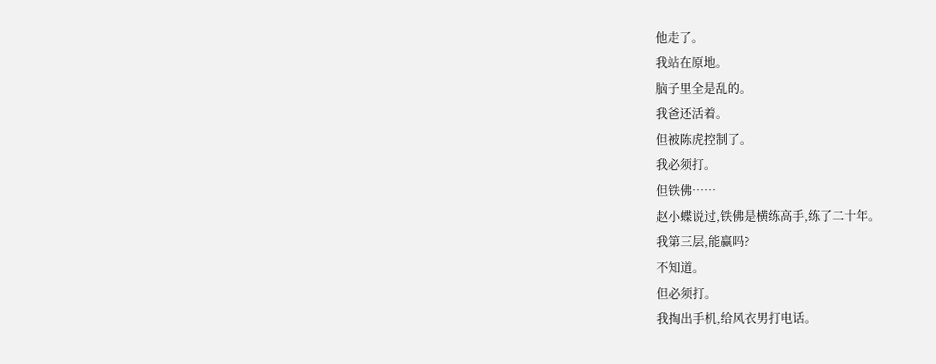他走了。
我站在原地。
脑子里全是乱的。
我爸还活着。
但被陈虎控制了。
我必须打。
但铁佛……
赵小蝶说过,铁佛是横练高手,练了二十年。
我第三层,能赢吗?
不知道。
但必须打。
我掏出手机,给风衣男打电话。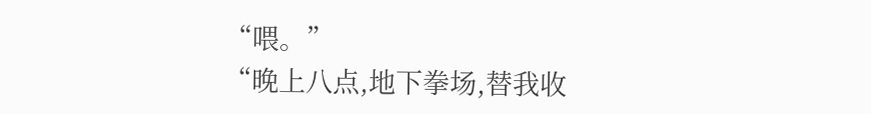“喂。”
“晚上八点,地下拳场,替我收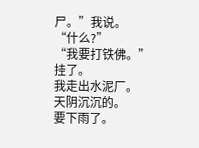尸。”我说。
“什么?”
“我要打铁佛。”
挂了。
我走出水泥厂。
天阴沉沉的。
要下雨了。